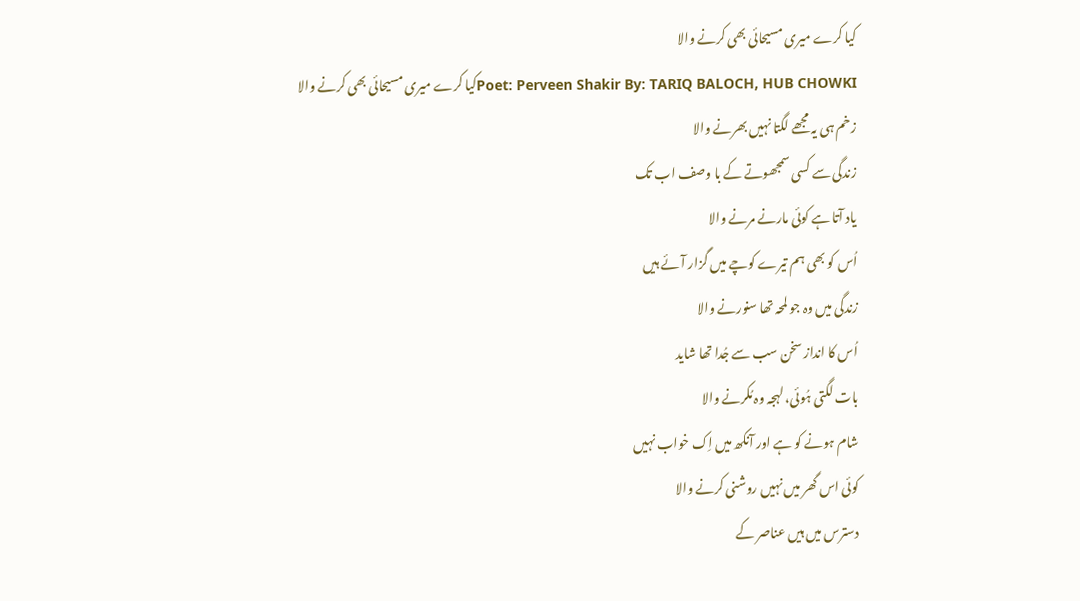کیا کرے میری مسیحائی بھی کرنے والا
Poet: Perveen Shakir By: TARIQ BALOCH, HUB CHOWKIکیا کرے میری مسیحائی بھی کرنے والا
زخم ہی یہ مجھے لگتا نہیں بھرنے والا
زندگی سے کسی سمجھوتے کے با وصف اب تک
یاد آتا ہے کوئی مارنے مرنے والا
اُس کو بھی ہم تیرے کوچے میں گزار آئے ہیں
زندگی میں وہ جو لمحہ تھا سنورنے والا
اُس کا انداز سخن سب سے جُدا تھا شاید
بات لگتی ہُوئی، لہجہ وہ مُکرنے والا
شام ہونے کو ہے اور آنکھ میں اِک خواب نہیں
کوئی اس گھر میں نہیں روشنی کرنے والا
دسترس میں ہیں عناصر کے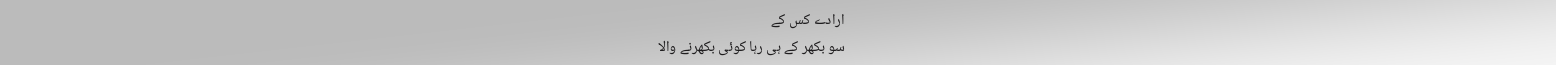ارادے کس کے
سو بکھر کے ہی رہا کوئی بکھرنے والا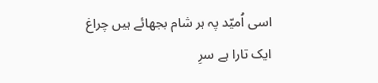اسی اُمیّد پہ ہر شام بجھائے ہیں چراغ
ایک تارا ہے سرِ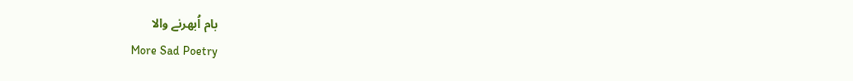بام اُبھرنے والا
More Sad Poetry